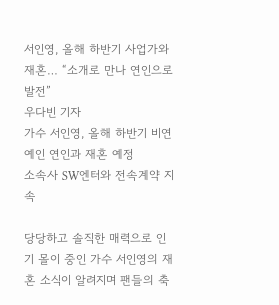서인영, 올해 하반기 사업가와 재혼… “소개로 만나 연인으로 발전”
우다빈 기자
가수 서인영, 올해 하반기 비연예인 연인과 재혼 예정
소속사 SW엔터와 전속계약 지속

당당하고 솔직한 매력으로 인기 몰이 중인 가수 서인영의 재혼 소식이 알려지며 팬들의 축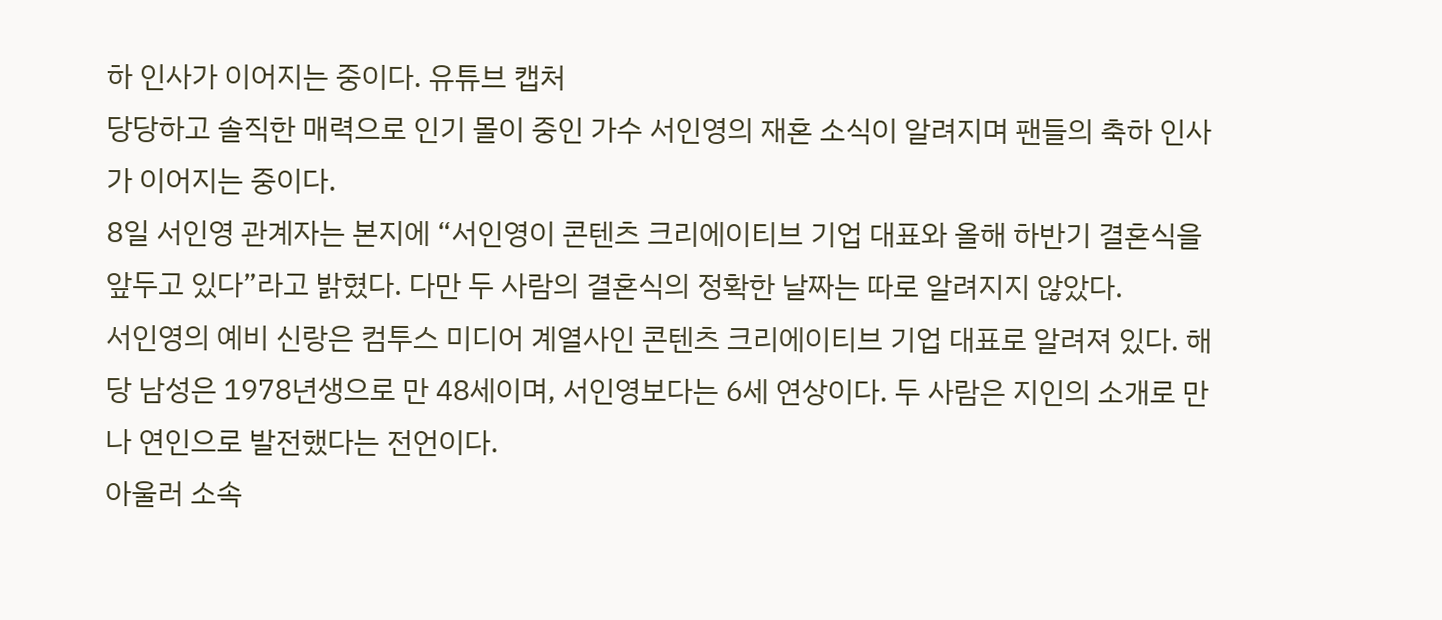하 인사가 이어지는 중이다. 유튜브 캡처
당당하고 솔직한 매력으로 인기 몰이 중인 가수 서인영의 재혼 소식이 알려지며 팬들의 축하 인사가 이어지는 중이다.
8일 서인영 관계자는 본지에 “서인영이 콘텐츠 크리에이티브 기업 대표와 올해 하반기 결혼식을 앞두고 있다”라고 밝혔다. 다만 두 사람의 결혼식의 정확한 날짜는 따로 알려지지 않았다.
서인영의 예비 신랑은 컴투스 미디어 계열사인 콘텐츠 크리에이티브 기업 대표로 알려져 있다. 해당 남성은 1978년생으로 만 48세이며, 서인영보다는 6세 연상이다. 두 사람은 지인의 소개로 만나 연인으로 발전했다는 전언이다.
아울러 소속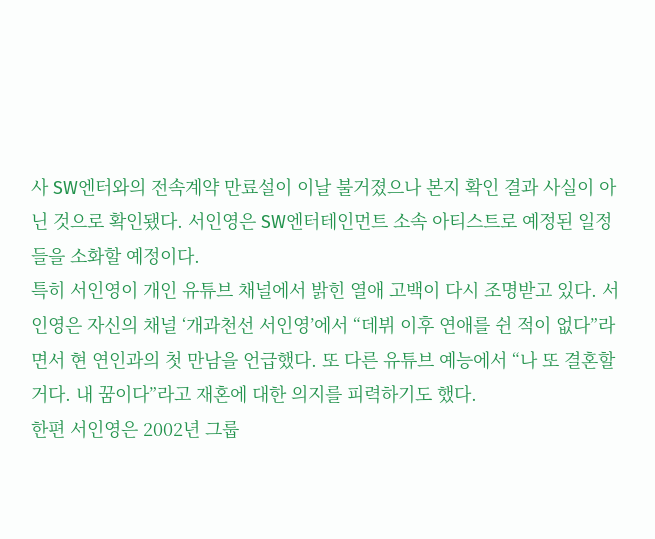사 SW엔터와의 전속계약 만료설이 이날 불거졌으나 본지 확인 결과 사실이 아닌 것으로 확인됐다. 서인영은 SW엔터테인먼트 소속 아티스트로 예정된 일정들을 소화할 예정이다.
특히 서인영이 개인 유튜브 채널에서 밝힌 열애 고백이 다시 조명받고 있다. 서인영은 자신의 채널 ‘개과천선 서인영’에서 “데뷔 이후 연애를 쉰 적이 없다”라면서 현 연인과의 첫 만남을 언급했다. 또 다른 유튜브 예능에서 “나 또 결혼할 거다. 내 꿈이다”라고 재혼에 대한 의지를 피력하기도 했다.
한편 서인영은 2002년 그룹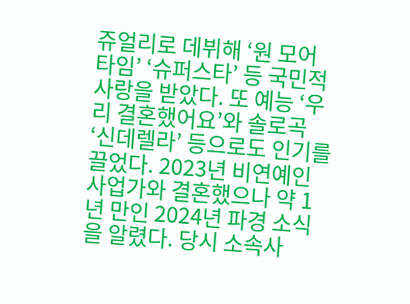쥬얼리로 데뷔해 ‘원 모어 타임’ ‘슈퍼스타’ 등 국민적 사랑을 받았다. 또 예능 ‘우리 결혼했어요’와 솔로곡 ‘신데렐라’ 등으로도 인기를 끌었다. 2023년 비연예인 사업가와 결혼했으나 약 1년 만인 2024년 파경 소식을 알렸다. 당시 소속사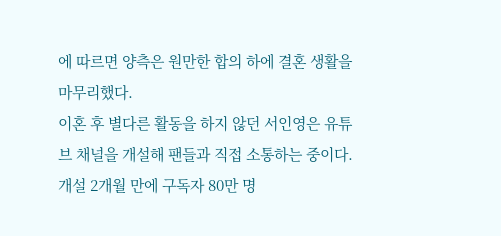에 따르면 양측은 원만한 합의 하에 결혼 생활을 마무리했다.
이혼 후 별다른 활동을 하지 않던 서인영은 유튜브 채널을 개설해 팬들과 직접 소통하는 중이다. 개설 2개월 만에 구독자 80만 명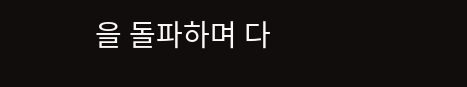을 돌파하며 다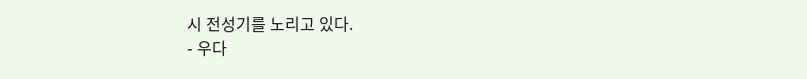시 전성기를 노리고 있다.
- 우다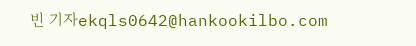빈 기자ekqls0642@hankookilbo.com